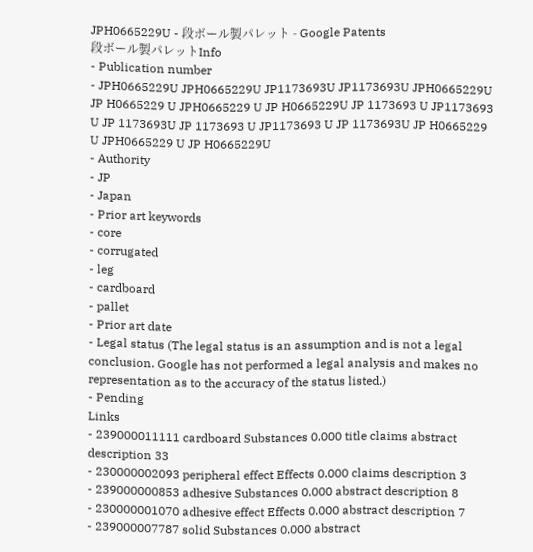JPH0665229U - 段ボール製パレット - Google Patents
段ボール製パレットInfo
- Publication number
- JPH0665229U JPH0665229U JP1173693U JP1173693U JPH0665229U JP H0665229 U JPH0665229 U JP H0665229U JP 1173693 U JP1173693 U JP 1173693U JP 1173693 U JP1173693 U JP 1173693U JP H0665229 U JPH0665229 U JP H0665229U
- Authority
- JP
- Japan
- Prior art keywords
- core
- corrugated
- leg
- cardboard
- pallet
- Prior art date
- Legal status (The legal status is an assumption and is not a legal conclusion. Google has not performed a legal analysis and makes no representation as to the accuracy of the status listed.)
- Pending
Links
- 239000011111 cardboard Substances 0.000 title claims abstract description 33
- 230000002093 peripheral effect Effects 0.000 claims description 3
- 239000000853 adhesive Substances 0.000 abstract description 8
- 230000001070 adhesive effect Effects 0.000 abstract description 7
- 239000007787 solid Substances 0.000 abstract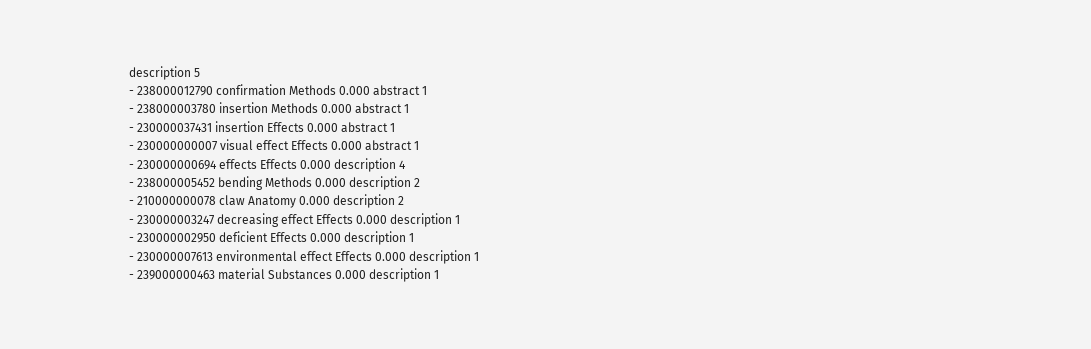description 5
- 238000012790 confirmation Methods 0.000 abstract 1
- 238000003780 insertion Methods 0.000 abstract 1
- 230000037431 insertion Effects 0.000 abstract 1
- 230000000007 visual effect Effects 0.000 abstract 1
- 230000000694 effects Effects 0.000 description 4
- 238000005452 bending Methods 0.000 description 2
- 210000000078 claw Anatomy 0.000 description 2
- 230000003247 decreasing effect Effects 0.000 description 1
- 230000002950 deficient Effects 0.000 description 1
- 230000007613 environmental effect Effects 0.000 description 1
- 239000000463 material Substances 0.000 description 1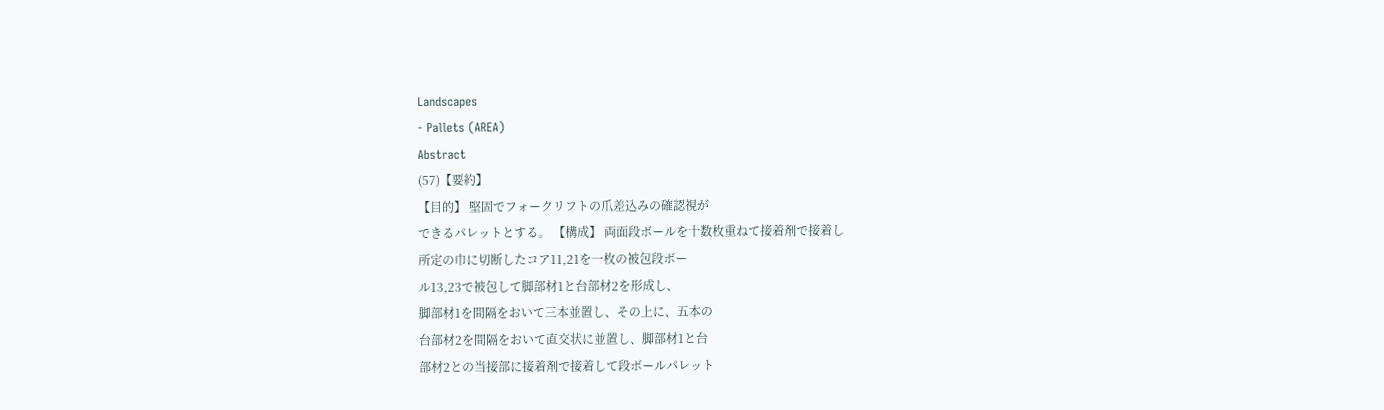Landscapes
- Pallets (AREA)
Abstract
(57)【要約】
【目的】 堅固でフォークリフトの爪差込みの確認視が
できるパレットとする。 【構成】 両面段ボールを十数枚重ねて接着剤で接着し
所定の巾に切断したコア11,21を一枚の被包段ボー
ル13,23で被包して脚部材1と台部材2を形成し、
脚部材1を間隔をおいて三本並置し、その上に、五本の
台部材2を間隔をおいて直交状に並置し、脚部材1と台
部材2との当接部に接着剤で接着して段ボールパレット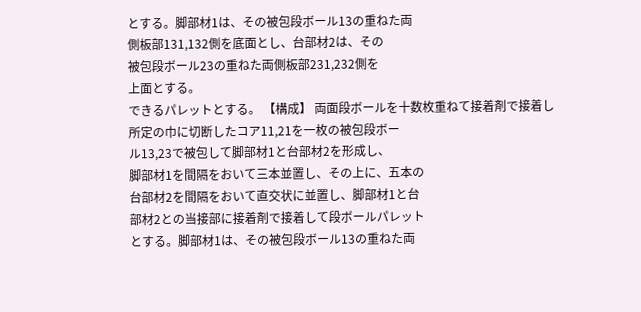とする。脚部材1は、その被包段ボール13の重ねた両
側板部131,132側を底面とし、台部材2は、その
被包段ボール23の重ねた両側板部231,232側を
上面とする。
できるパレットとする。 【構成】 両面段ボールを十数枚重ねて接着剤で接着し
所定の巾に切断したコア11,21を一枚の被包段ボー
ル13,23で被包して脚部材1と台部材2を形成し、
脚部材1を間隔をおいて三本並置し、その上に、五本の
台部材2を間隔をおいて直交状に並置し、脚部材1と台
部材2との当接部に接着剤で接着して段ボールパレット
とする。脚部材1は、その被包段ボール13の重ねた両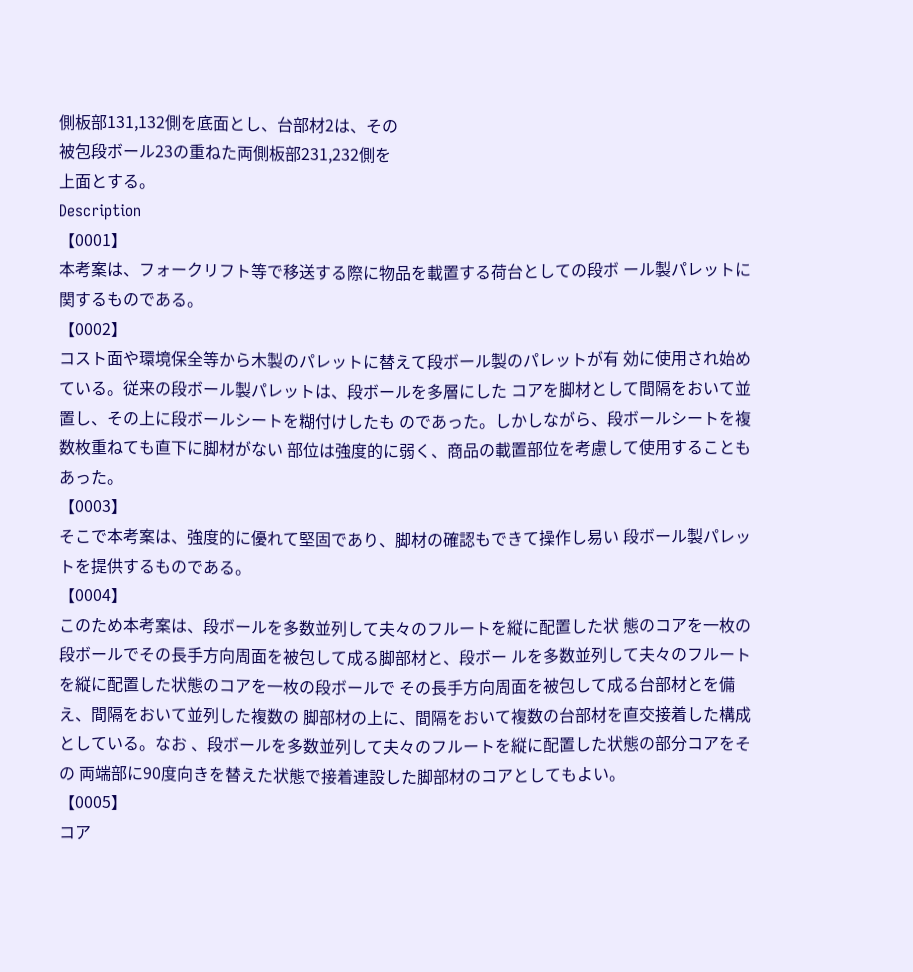側板部131,132側を底面とし、台部材2は、その
被包段ボール23の重ねた両側板部231,232側を
上面とする。
Description
【0001】
本考案は、フォークリフト等で移送する際に物品を載置する荷台としての段ボ ール製パレットに関するものである。
【0002】
コスト面や環境保全等から木製のパレットに替えて段ボール製のパレットが有 効に使用され始めている。従来の段ボール製パレットは、段ボールを多層にした コアを脚材として間隔をおいて並置し、その上に段ボールシートを糊付けしたも のであった。しかしながら、段ボールシートを複数枚重ねても直下に脚材がない 部位は強度的に弱く、商品の載置部位を考慮して使用することもあった。
【0003】
そこで本考案は、強度的に優れて堅固であり、脚材の確認もできて操作し易い 段ボール製パレットを提供するものである。
【0004】
このため本考案は、段ボールを多数並列して夫々のフルートを縦に配置した状 態のコアを一枚の段ボールでその長手方向周面を被包して成る脚部材と、段ボー ルを多数並列して夫々のフルートを縦に配置した状態のコアを一枚の段ボールで その長手方向周面を被包して成る台部材とを備え、間隔をおいて並列した複数の 脚部材の上に、間隔をおいて複数の台部材を直交接着した構成としている。なお 、段ボールを多数並列して夫々のフルートを縦に配置した状態の部分コアをその 両端部に90度向きを替えた状態で接着連設した脚部材のコアとしてもよい。
【0005】
コア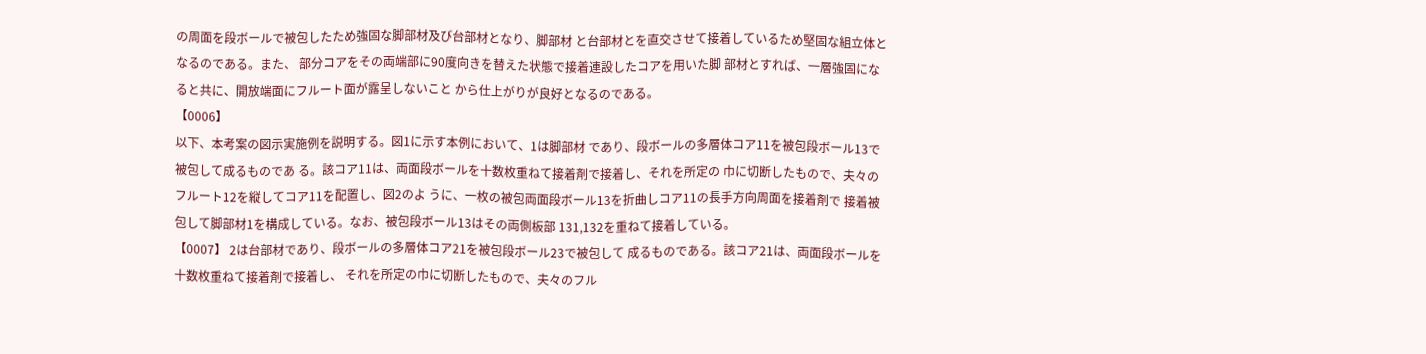の周面を段ボールで被包したため強固な脚部材及び台部材となり、脚部材 と台部材とを直交させて接着しているため堅固な組立体となるのである。また、 部分コアをその両端部に90度向きを替えた状態で接着連設したコアを用いた脚 部材とすれば、一層強固になると共に、開放端面にフルート面が露呈しないこと から仕上がりが良好となるのである。
【0006】
以下、本考案の図示実施例を説明する。図1に示す本例において、1は脚部材 であり、段ボールの多層体コア11を被包段ボール13で被包して成るものであ る。該コア11は、両面段ボールを十数枚重ねて接着剤で接着し、それを所定の 巾に切断したもので、夫々のフルート12を縦してコア11を配置し、図2のよ うに、一枚の被包両面段ボール13を折曲しコア11の長手方向周面を接着剤で 接着被包して脚部材1を構成している。なお、被包段ボール13はその両側板部 131,132を重ねて接着している。
【0007】 2は台部材であり、段ボールの多層体コア21を被包段ボール23で被包して 成るものである。該コア21は、両面段ボールを十数枚重ねて接着剤で接着し、 それを所定の巾に切断したもので、夫々のフル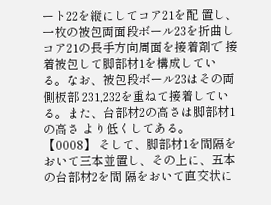ート22を縦にしてコア21を配 置し、一枚の被包両面段ボール23を折曲しコア21の長手方向周面を接着剤で 接着被包して脚部材1を構成している。なお、被包段ボール23はその両側板部 231,232を重ねて接着している。また、台部材2の高さは脚部材1の高さ より低くしてある。
【0008】 そして、脚部材1を間隔をおいて三本並置し、その上に、五本の台部材2を間 隔をおいて直交状に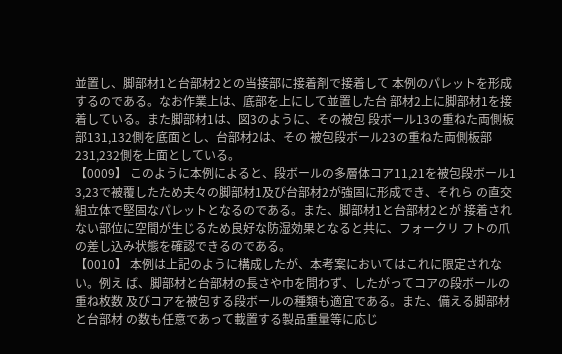並置し、脚部材1と台部材2との当接部に接着剤で接着して 本例のパレットを形成するのである。なお作業上は、底部を上にして並置した台 部材2上に脚部材1を接着している。また脚部材1は、図3のように、その被包 段ボール13の重ねた両側板部131,132側を底面とし、台部材2は、その 被包段ボール23の重ねた両側板部231,232側を上面としている。
【0009】 このように本例によると、段ボールの多層体コア11,21を被包段ボール1 3,23で被覆したため夫々の脚部材1及び台部材2が強固に形成でき、それら の直交組立体で堅固なパレットとなるのである。また、脚部材1と台部材2とが 接着されない部位に空間が生じるため良好な防湿効果となると共に、フォークリ フトの爪の差し込み状態を確認できるのである。
【0010】 本例は上記のように構成したが、本考案においてはこれに限定されない。例え ば、脚部材と台部材の長さや巾を問わず、したがってコアの段ボールの重ね枚数 及びコアを被包する段ボールの種類も適宜である。また、備える脚部材と台部材 の数も任意であって載置する製品重量等に応じ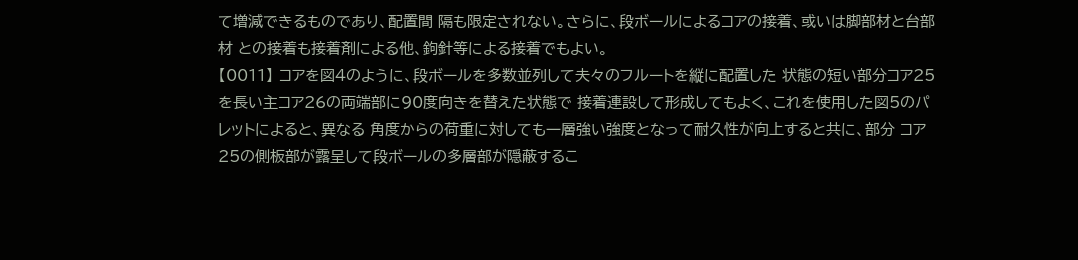て増減できるものであり、配置間 隔も限定されない。さらに、段ボールによるコアの接着、或いは脚部材と台部材 との接着も接着剤による他、鉤針等による接着でもよい。
【0011】 コアを図4のように、段ボールを多数並列して夫々のフルートを縦に配置した 状態の短い部分コア25を長い主コア26の両端部に90度向きを替えた状態で 接着連設して形成してもよく、これを使用した図5のパレットによると、異なる 角度からの荷重に対しても一層強い強度となって耐久性が向上すると共に、部分 コア25の側板部が露呈して段ボールの多層部が隠蔽するこ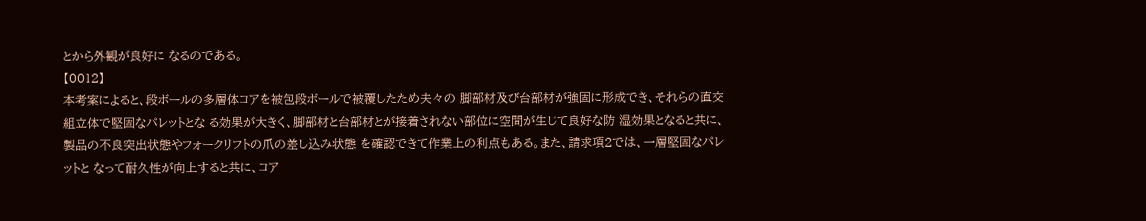とから外観が良好に なるのである。
【0012】
本考案によると、段ボールの多層体コアを被包段ボールで被覆したため夫々の 脚部材及び台部材が強固に形成でき、それらの直交組立体で堅固なパレットとな る効果が大きく、脚部材と台部材とが接着されない部位に空間が生じて良好な防 湿効果となると共に、製品の不良突出状態やフォークリフトの爪の差し込み状態 を確認できて作業上の利点もある。また、請求項2では、一層堅固なパレットと なって耐久性が向上すると共に、コア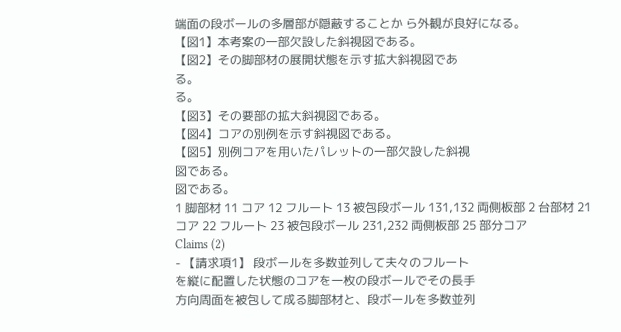端面の段ボールの多層部が隠蔽することか ら外観が良好になる。
【図1】本考案の一部欠設した斜視図である。
【図2】その脚部材の展開状態を示す拡大斜視図であ
る。
る。
【図3】その要部の拡大斜視図である。
【図4】コアの別例を示す斜視図である。
【図5】別例コアを用いたパレットの一部欠設した斜視
図である。
図である。
1 脚部材 11 コア 12 フルート 13 被包段ボール 131,132 両側板部 2 台部材 21 コア 22 フルート 23 被包段ボール 231,232 両側板部 25 部分コア
Claims (2)
- 【請求項1】 段ボールを多数並列して夫々のフルート
を縦に配置した状態のコアを一枚の段ボールでその長手
方向周面を被包して成る脚部材と、段ボールを多数並列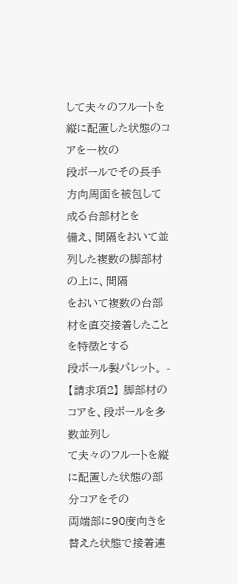して夫々のフルートを縦に配置した状態のコアを一枚の
段ボールでその長手方向周面を被包して成る台部材とを
備え、間隔をおいて並列した複数の脚部材の上に、間隔
をおいて複数の台部材を直交接着したことを特徴とする
段ボール製パレット。 - 【請求項2】 脚部材のコアを、段ボールを多数並列し
て夫々のフルートを縦に配置した状態の部分コアをその
両端部に90度向きを替えた状態で接着連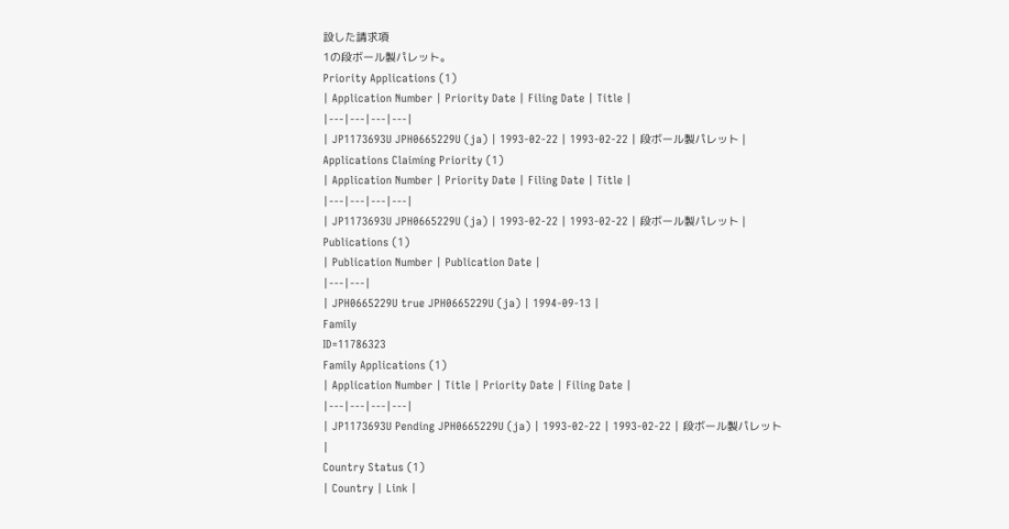設した請求項
1の段ボール製パレット。
Priority Applications (1)
| Application Number | Priority Date | Filing Date | Title |
|---|---|---|---|
| JP1173693U JPH0665229U (ja) | 1993-02-22 | 1993-02-22 | 段ボール製パレット |
Applications Claiming Priority (1)
| Application Number | Priority Date | Filing Date | Title |
|---|---|---|---|
| JP1173693U JPH0665229U (ja) | 1993-02-22 | 1993-02-22 | 段ボール製パレット |
Publications (1)
| Publication Number | Publication Date |
|---|---|
| JPH0665229U true JPH0665229U (ja) | 1994-09-13 |
Family
ID=11786323
Family Applications (1)
| Application Number | Title | Priority Date | Filing Date |
|---|---|---|---|
| JP1173693U Pending JPH0665229U (ja) | 1993-02-22 | 1993-02-22 | 段ボール製パレット |
Country Status (1)
| Country | Link |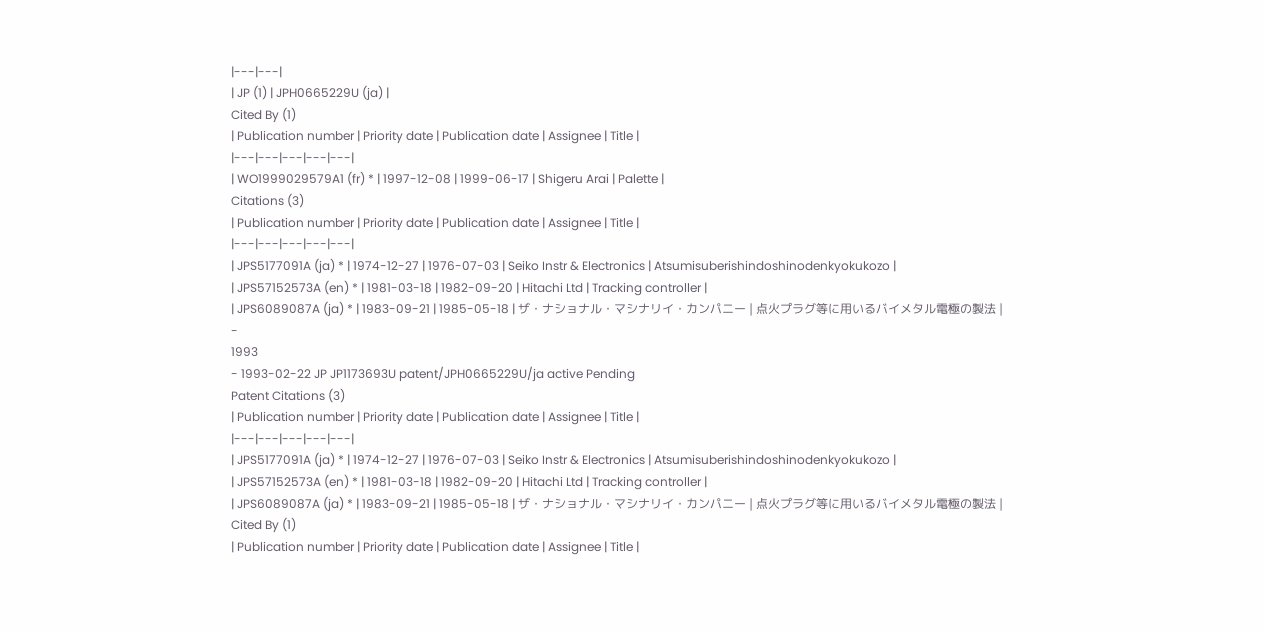|---|---|
| JP (1) | JPH0665229U (ja) |
Cited By (1)
| Publication number | Priority date | Publication date | Assignee | Title |
|---|---|---|---|---|
| WO1999029579A1 (fr) * | 1997-12-08 | 1999-06-17 | Shigeru Arai | Palette |
Citations (3)
| Publication number | Priority date | Publication date | Assignee | Title |
|---|---|---|---|---|
| JPS5177091A (ja) * | 1974-12-27 | 1976-07-03 | Seiko Instr & Electronics | Atsumisuberishindoshinodenkyokukozo |
| JPS57152573A (en) * | 1981-03-18 | 1982-09-20 | Hitachi Ltd | Tracking controller |
| JPS6089087A (ja) * | 1983-09-21 | 1985-05-18 | ザ・ナショナル・マシナリイ・カンパニー | 点火プラグ等に用いるバイメタル電極の製法 |
-
1993
- 1993-02-22 JP JP1173693U patent/JPH0665229U/ja active Pending
Patent Citations (3)
| Publication number | Priority date | Publication date | Assignee | Title |
|---|---|---|---|---|
| JPS5177091A (ja) * | 1974-12-27 | 1976-07-03 | Seiko Instr & Electronics | Atsumisuberishindoshinodenkyokukozo |
| JPS57152573A (en) * | 1981-03-18 | 1982-09-20 | Hitachi Ltd | Tracking controller |
| JPS6089087A (ja) * | 1983-09-21 | 1985-05-18 | ザ・ナショナル・マシナリイ・カンパニー | 点火プラグ等に用いるバイメタル電極の製法 |
Cited By (1)
| Publication number | Priority date | Publication date | Assignee | Title |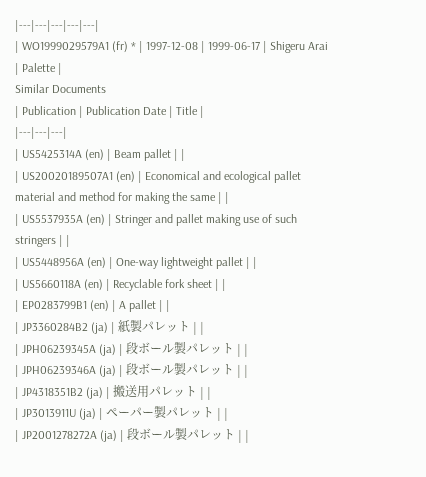|---|---|---|---|---|
| WO1999029579A1 (fr) * | 1997-12-08 | 1999-06-17 | Shigeru Arai | Palette |
Similar Documents
| Publication | Publication Date | Title |
|---|---|---|
| US5425314A (en) | Beam pallet | |
| US20020189507A1 (en) | Economical and ecological pallet material and method for making the same | |
| US5537935A (en) | Stringer and pallet making use of such stringers | |
| US5448956A (en) | One-way lightweight pallet | |
| US5660118A (en) | Recyclable fork sheet | |
| EP0283799B1 (en) | A pallet | |
| JP3360284B2 (ja) | 紙製パレット | |
| JPH06239345A (ja) | 段ボール製パレット | |
| JPH06239346A (ja) | 段ボール製パレット | |
| JP4318351B2 (ja) | 搬送用パレット | |
| JP3013911U (ja) | ペーパー製パレット | |
| JP2001278272A (ja) | 段ボール製パレット | |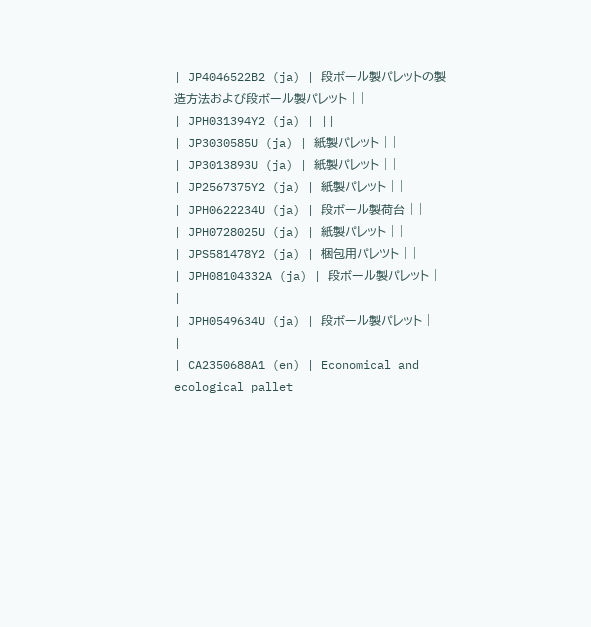| JP4046522B2 (ja) | 段ボール製パレットの製造方法および段ボール製パレット | |
| JPH031394Y2 (ja) | ||
| JP3030585U (ja) | 紙製パレット | |
| JP3013893U (ja) | 紙製パレット | |
| JP2567375Y2 (ja) | 紙製パレット | |
| JPH0622234U (ja) | 段ボール製荷台 | |
| JPH0728025U (ja) | 紙製パレット | |
| JPS581478Y2 (ja) | 梱包用パレツト | |
| JPH08104332A (ja) | 段ボール製パレット | |
| JPH0549634U (ja) | 段ボール製パレット | |
| CA2350688A1 (en) | Economical and ecological pallet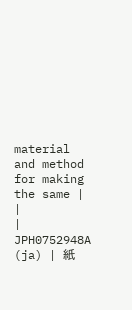material and method for making the same | |
| JPH0752948A (ja) | 紙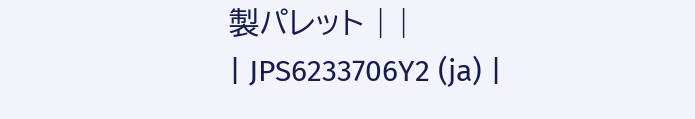製パレット | |
| JPS6233706Y2 (ja) |